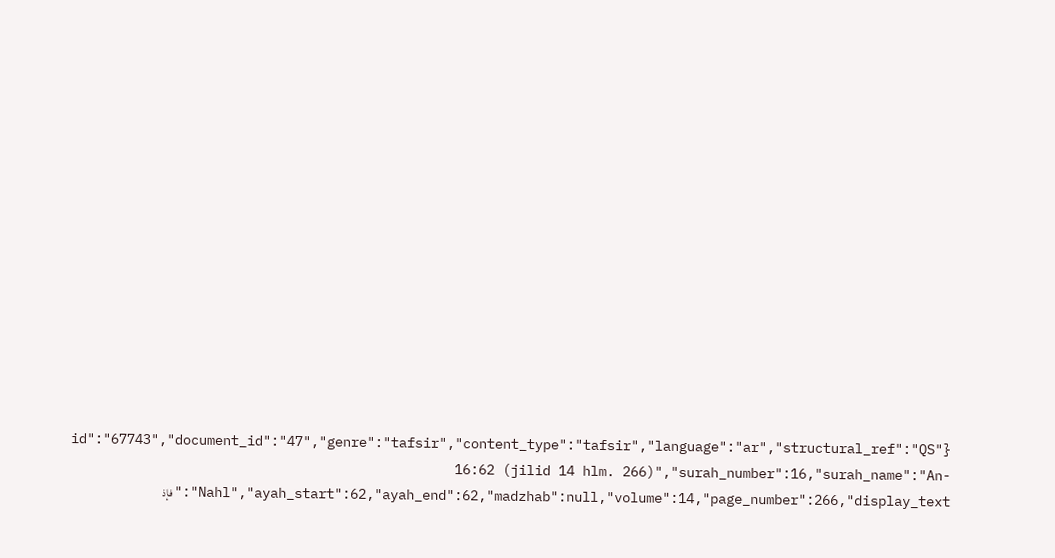{"id":"67743","document_id":"47","genre":"tafsir","content_type":"tafsir","language":"ar","structural_ref":"QS 16:62 (jilid 14 hlm. 266)","surah_number":16,"surah_name":"An-Nahl","ayah_start":62,"ayah_end":62,"madzhab":null,"volume":14,"page_number":266,"display_text":"فإذ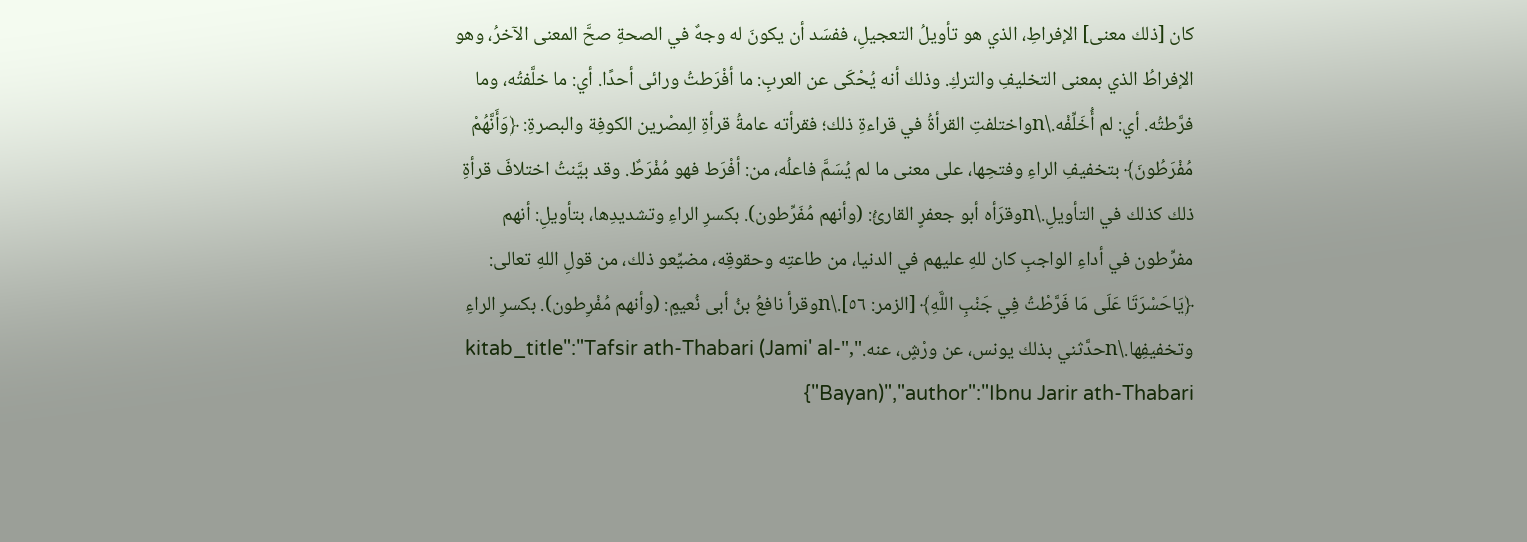كان [ذلك معنى] الإفراطِ، الذي هو تأويلُ التعجيلِ، ففسَد أن يكونَ له وجهٌ في الصحةِ صحَّ المعنى الآخرُ، وهو الإفراطُ الذي بمعنى التخليفِ والتركِ. وذلك أنه يُحْكَى عن العربِ: ما أفْرَطتُ ورائى أحدًا. أي: ما خلَّفتُه، وما فرَّطتُه. أي: لم أُخَلِّفْه.\nواختلفتِ القرأةُ في قراءةِ ذلك؛ فقرأته عامةُ قرأةِ الِمصْرين الكوفِة والبصرةِ: ﴿وَأَنَّهُمْ مُفْرَطُونَ﴾ بتخفيفِ الراءِ وفتحِها، على معنى ما لم يُسَمَّ فاعلُه، من: أفْرَط فهو مُفْرَطٌ. وقد بيَّنتُ اختلافَ قرأةِ ذلك كذلك في التأويلِ.\nوقرَأه أبو جعفرٍ القارئُ: (وأنهم مُفَرِّطون). بكسرِ الراءِ وتشديدِها، بتأويلِ: أنهم مفرِّطون في أداءِ الواجبِ كان للهِ عليهم في الدنيا، من طاعتِه وحقوقِه، مضيِّعو ذلك، من قولِ اللهِ تعالى: ﴿يَاحَسْرَتَا عَلَى مَا فَرَّطْتُ فِي جَنْبِ اللَّهِ﴾ [الزمر: ٥٦].\nوقرأ نافعُ بنُ أبى نُعيمٍ: (وأنهم مُفْرِطون). بكسرِ الراءِ وتخفيفِها.\nحدَّثني بذلك يونس، عن ورْشٍ، عنه.","kitab_title":"Tafsir ath-Thabari (Jami' al-Bayan)","author":"Ibnu Jarir ath-Thabari"}